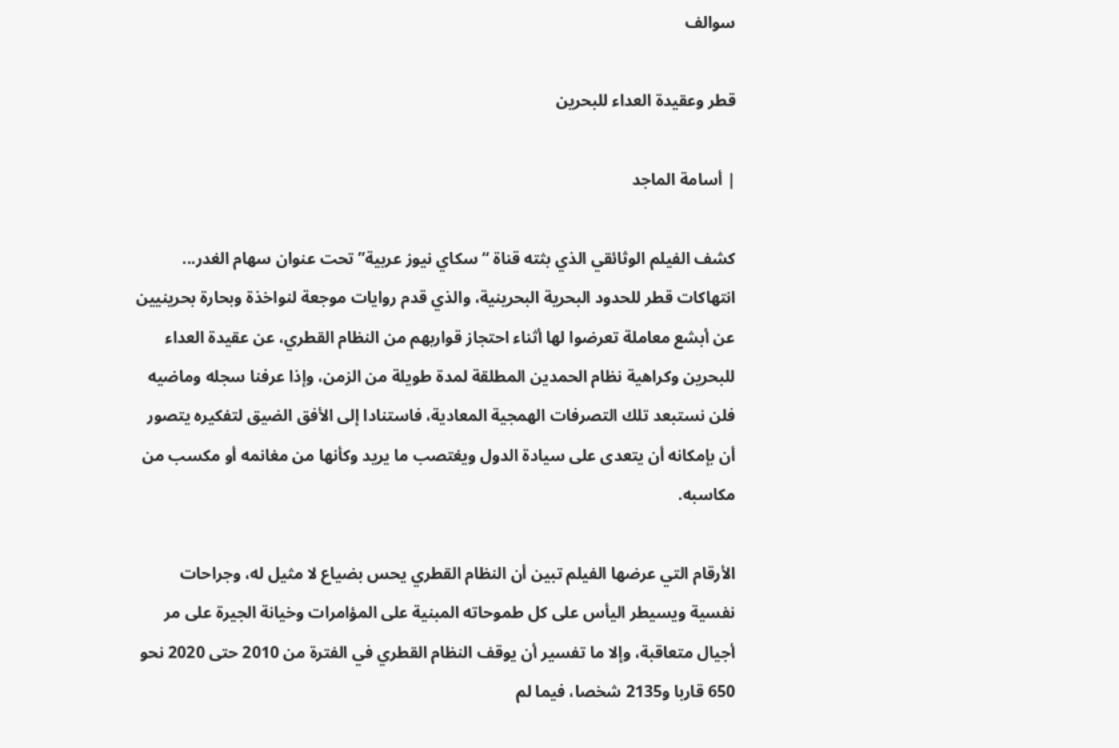سوالف

قطر وعقيدة العداء للبحرين

| أسامة الماجد

كشف الفيلم الوثائقي الذي بثته قناة “سكاي نيوز عربية” تحت عنوان سهام الغدر... انتهاكات قطر للحدود البحرية البحرينية، والذي قدم روايات موجعة لنواخذة وبحارة بحرينيين عن أبشع معاملة تعرضوا لها أثناء احتجاز قواربهم من النظام القطري، عن عقيدة العداء للبحرين وكراهية نظام الحمدين المطلقة لمدة طويلة من الزمن، وإذا عرفنا سجله وماضيه فلن نستبعد تلك التصرفات الهمجية المعادية، فاستنادا إلى الأفق الضيق لتفكيره يتصور أن بإمكانه أن يتعدى على سيادة الدول ويغتصب ما يريد وكأنها من مغانمه أو مكسب من مكاسبه.

الأرقام التي عرضها الفيلم تبين أن النظام القطري يحس بضياع لا مثيل له، وجراحات نفسية ويسيطر اليأس على كل طموحاته المبنية على المؤامرات وخيانة الجيرة على مر أجيال متعاقبة، وإلا ما تفسير أن يوقف النظام القطري في الفترة من 2010 حتى 2020 نحو 650 قاربا و2135 شخصا، فيما لم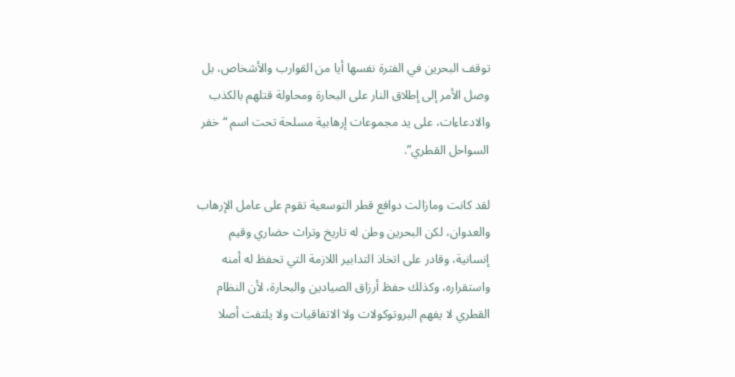توقف البحرين في الفترة نفسها أيا من القوارب والأشخاص، بل وصل الأمر إلى إطلاق النار على البحارة ومحاولة قتلهم بالكذب والادعاءات، على يد مجموعات إرهابية مسلحة تحت اسم “خفر السواحل القطري”.

لقد كانت ومازالت دوافع قطر التوسعية تقوم على عامل الإرهاب والعدوان، لكن البحرين وطن له تاريخ وتراث حضاري وقيم إنسانية، وقادر على اتخاذ التدابير اللازمة التي تحفظ له أمنه واستقراره، وكذلك حفظ أرزاق الصيادين والبحارة، لأن النظام القطري لا يفهم البروتوكولات ولا الاتفاقيات ولا يلتفت أصلا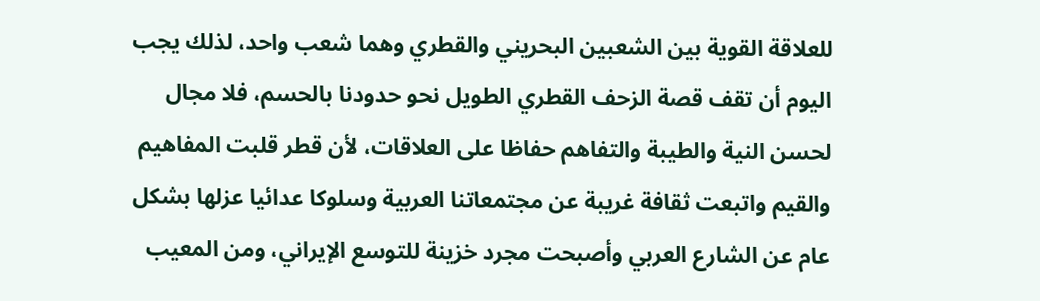للعلاقة القوية بين الشعبين البحريني والقطري وهما شعب واحد، لذلك يجب اليوم أن تقف قصة الزحف القطري الطويل نحو حدودنا بالحسم، فلا مجال لحسن النية والطيبة والتفاهم حفاظا على العلاقات، لأن قطر قلبت المفاهيم والقيم واتبعت ثقافة غريبة عن مجتمعاتنا العربية وسلوكا عدائيا عزلها بشكل عام عن الشارع العربي وأصبحت مجرد خزينة للتوسع الإيراني، ومن المعيب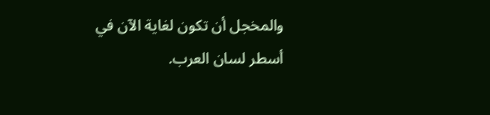والمخجل أن تكون لغاية الآن في أسطر لسان العرب.